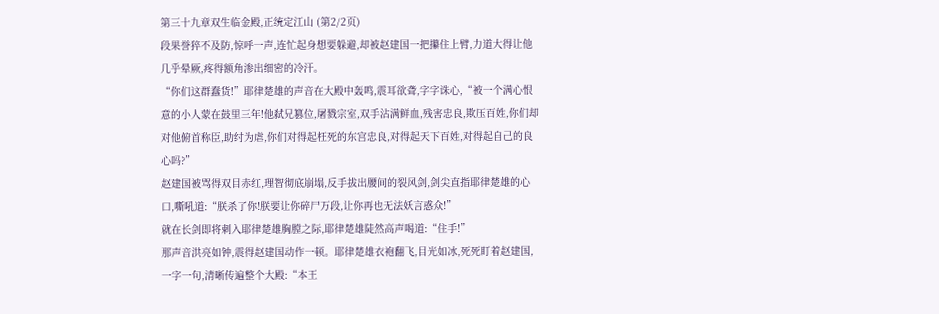第三十九章双生临金殿,正统定江山 (第2/2页)
段果誉猝不及防,惊呼一声,连忙起身想要躲避,却被赵建国一把攥住上臂,力道大得让他几乎晕厥,疼得额角渗出细密的冷汗。
“你们这群蠢货!”耶律楚雄的声音在大殿中轰鸣,震耳欲聋,字字诛心,“被一个满心恨意的小人蒙在鼓里三年!他弑兄篡位,屠戮宗室,双手沾满鲜血,残害忠良,欺压百姓,你们却对他俯首称臣,助纣为虐,你们对得起枉死的东宫忠良,对得起天下百姓,对得起自己的良心吗?”
赵建国被骂得双目赤红,理智彻底崩塌,反手拔出腰间的裂风剑,剑尖直指耶律楚雄的心口,嘶吼道:“朕杀了你!朕要让你碎尸万段,让你再也无法妖言惑众!”
就在长剑即将刺入耶律楚雄胸膛之际,耶律楚雄陡然高声喝道:“住手!”
那声音洪亮如钟,震得赵建国动作一顿。耶律楚雄衣袍翻飞,目光如冰,死死盯着赵建国,一字一句,清晰传遍整个大殿:“本王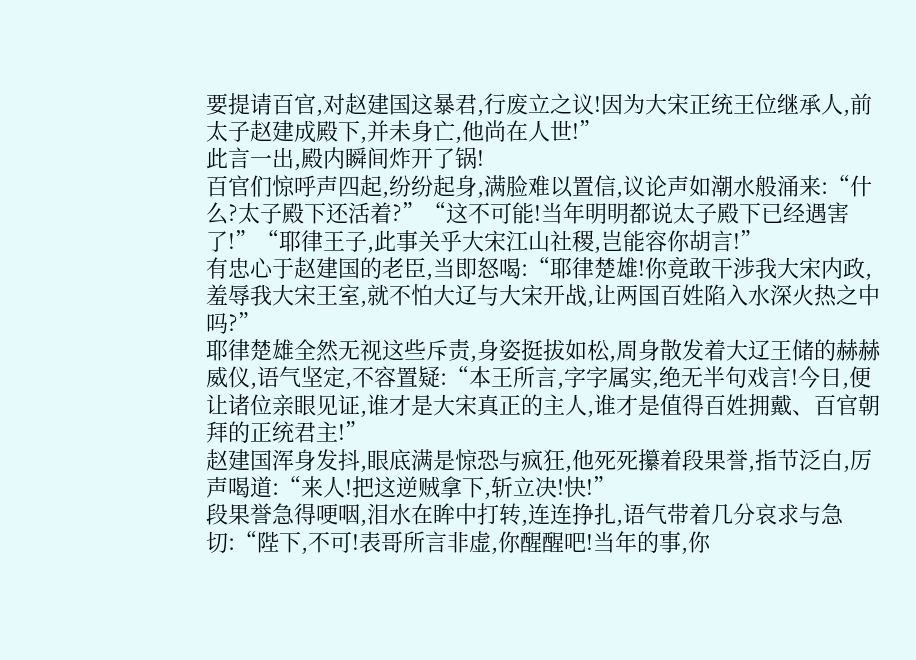要提请百官,对赵建国这暴君,行废立之议!因为大宋正统王位继承人,前太子赵建成殿下,并未身亡,他尚在人世!”
此言一出,殿内瞬间炸开了锅!
百官们惊呼声四起,纷纷起身,满脸难以置信,议论声如潮水般涌来:“什么?太子殿下还活着?”“这不可能!当年明明都说太子殿下已经遇害了!”“耶律王子,此事关乎大宋江山社稷,岂能容你胡言!”
有忠心于赵建国的老臣,当即怒喝:“耶律楚雄!你竟敢干涉我大宋内政,羞辱我大宋王室,就不怕大辽与大宋开战,让两国百姓陷入水深火热之中吗?”
耶律楚雄全然无视这些斥责,身姿挺拔如松,周身散发着大辽王储的赫赫威仪,语气坚定,不容置疑:“本王所言,字字属实,绝无半句戏言!今日,便让诸位亲眼见证,谁才是大宋真正的主人,谁才是值得百姓拥戴、百官朝拜的正统君主!”
赵建国浑身发抖,眼底满是惊恐与疯狂,他死死攥着段果誉,指节泛白,厉声喝道:“来人!把这逆贼拿下,斩立决!快!”
段果誉急得哽咽,泪水在眸中打转,连连挣扎,语气带着几分哀求与急切:“陛下,不可!表哥所言非虚,你醒醒吧!当年的事,你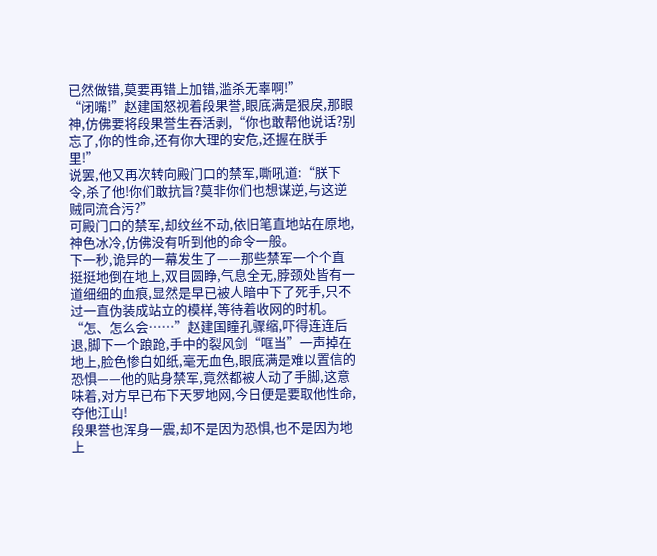已然做错,莫要再错上加错,滥杀无辜啊!”
“闭嘴!”赵建国怒视着段果誉,眼底满是狠戾,那眼神,仿佛要将段果誉生吞活剥,“你也敢帮他说话?别忘了,你的性命,还有你大理的安危,还握在朕手里!”
说罢,他又再次转向殿门口的禁军,嘶吼道:“朕下令,杀了他!你们敢抗旨?莫非你们也想谋逆,与这逆贼同流合污?”
可殿门口的禁军,却纹丝不动,依旧笔直地站在原地,神色冰冷,仿佛没有听到他的命令一般。
下一秒,诡异的一幕发生了——那些禁军一个个直挺挺地倒在地上,双目圆睁,气息全无,脖颈处皆有一道细细的血痕,显然是早已被人暗中下了死手,只不过一直伪装成站立的模样,等待着收网的时机。
“怎、怎么会……”赵建国瞳孔骤缩,吓得连连后退,脚下一个踉跄,手中的裂风剑“哐当”一声掉在地上,脸色惨白如纸,毫无血色,眼底满是难以置信的恐惧——他的贴身禁军,竟然都被人动了手脚,这意味着,对方早已布下天罗地网,今日便是要取他性命,夺他江山!
段果誉也浑身一震,却不是因为恐惧,也不是因为地上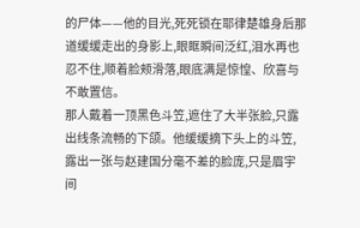的尸体——他的目光,死死锁在耶律楚雄身后那道缓缓走出的身影上,眼眶瞬间泛红,泪水再也忍不住,顺着脸颊滑落,眼底满是惊惶、欣喜与不敢置信。
那人戴着一顶黑色斗笠,遮住了大半张脸,只露出线条流畅的下颌。他缓缓摘下头上的斗笠,露出一张与赵建国分毫不差的脸庞,只是眉宇间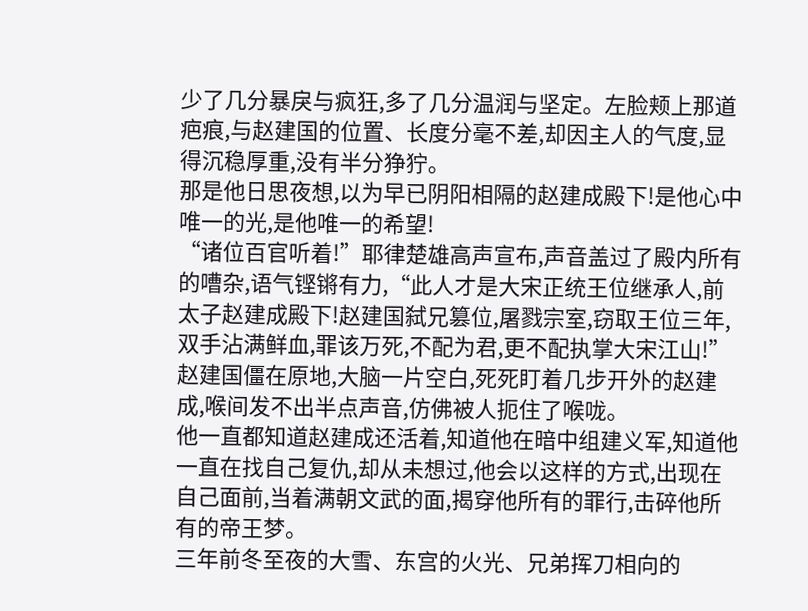少了几分暴戾与疯狂,多了几分温润与坚定。左脸颊上那道疤痕,与赵建国的位置、长度分毫不差,却因主人的气度,显得沉稳厚重,没有半分狰狞。
那是他日思夜想,以为早已阴阳相隔的赵建成殿下!是他心中唯一的光,是他唯一的希望!
“诸位百官听着!”耶律楚雄高声宣布,声音盖过了殿内所有的嘈杂,语气铿锵有力,“此人才是大宋正统王位继承人,前太子赵建成殿下!赵建国弑兄篡位,屠戮宗室,窃取王位三年,双手沾满鲜血,罪该万死,不配为君,更不配执掌大宋江山!”
赵建国僵在原地,大脑一片空白,死死盯着几步开外的赵建成,喉间发不出半点声音,仿佛被人扼住了喉咙。
他一直都知道赵建成还活着,知道他在暗中组建义军,知道他一直在找自己复仇,却从未想过,他会以这样的方式,出现在自己面前,当着满朝文武的面,揭穿他所有的罪行,击碎他所有的帝王梦。
三年前冬至夜的大雪、东宫的火光、兄弟挥刀相向的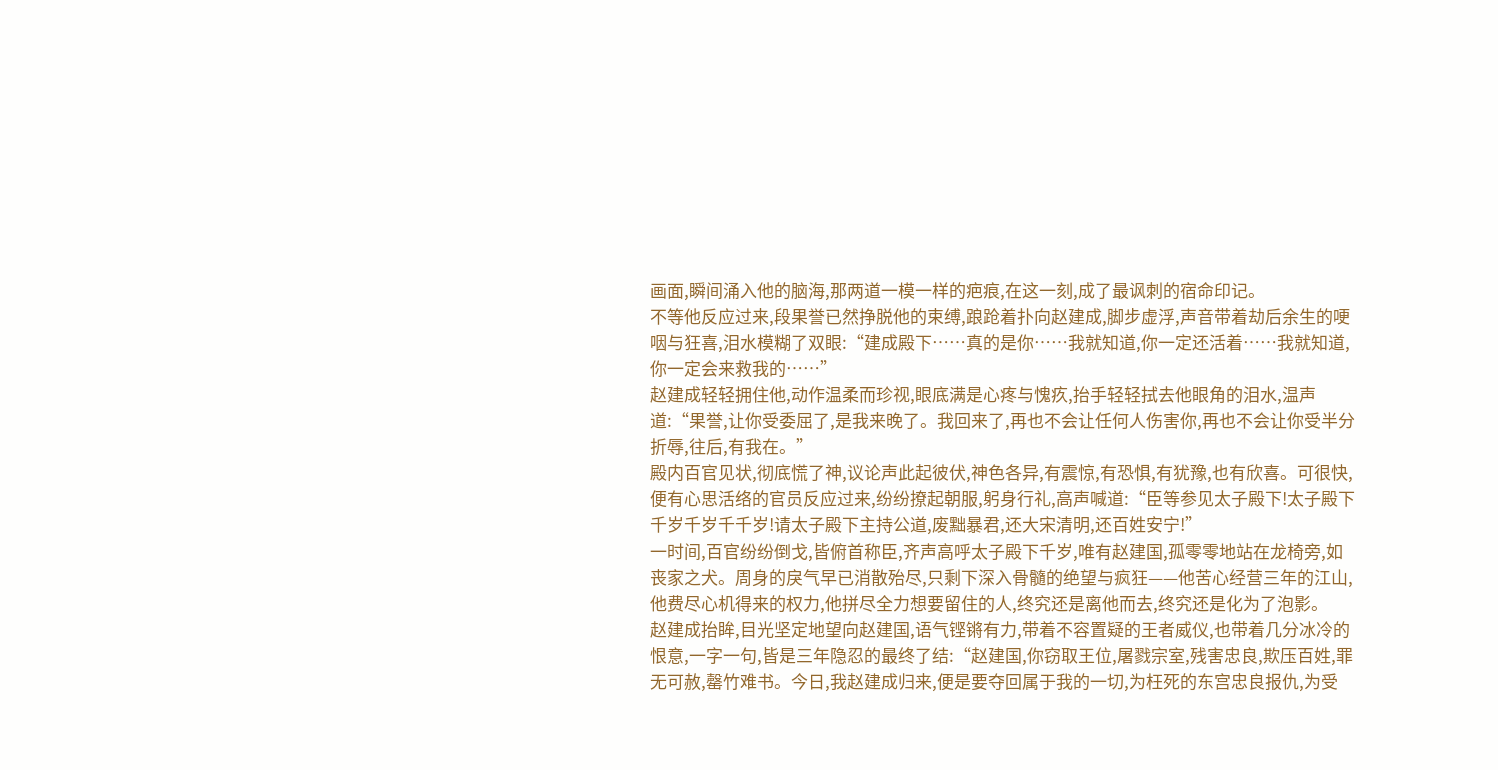画面,瞬间涌入他的脑海,那两道一模一样的疤痕,在这一刻,成了最讽刺的宿命印记。
不等他反应过来,段果誉已然挣脱他的束缚,踉跄着扑向赵建成,脚步虚浮,声音带着劫后余生的哽咽与狂喜,泪水模糊了双眼:“建成殿下……真的是你……我就知道,你一定还活着……我就知道,你一定会来救我的……”
赵建成轻轻拥住他,动作温柔而珍视,眼底满是心疼与愧疚,抬手轻轻拭去他眼角的泪水,温声道:“果誉,让你受委屈了,是我来晚了。我回来了,再也不会让任何人伤害你,再也不会让你受半分折辱,往后,有我在。”
殿内百官见状,彻底慌了神,议论声此起彼伏,神色各异,有震惊,有恐惧,有犹豫,也有欣喜。可很快,便有心思活络的官员反应过来,纷纷撩起朝服,躬身行礼,高声喊道:“臣等参见太子殿下!太子殿下千岁千岁千千岁!请太子殿下主持公道,废黜暴君,还大宋清明,还百姓安宁!”
一时间,百官纷纷倒戈,皆俯首称臣,齐声高呼太子殿下千岁,唯有赵建国,孤零零地站在龙椅旁,如丧家之犬。周身的戾气早已消散殆尽,只剩下深入骨髓的绝望与疯狂——他苦心经营三年的江山,他费尽心机得来的权力,他拼尽全力想要留住的人,终究还是离他而去,终究还是化为了泡影。
赵建成抬眸,目光坚定地望向赵建国,语气铿锵有力,带着不容置疑的王者威仪,也带着几分冰冷的恨意,一字一句,皆是三年隐忍的最终了结:“赵建国,你窃取王位,屠戮宗室,残害忠良,欺压百姓,罪无可赦,罄竹难书。今日,我赵建成归来,便是要夺回属于我的一切,为枉死的东宫忠良报仇,为受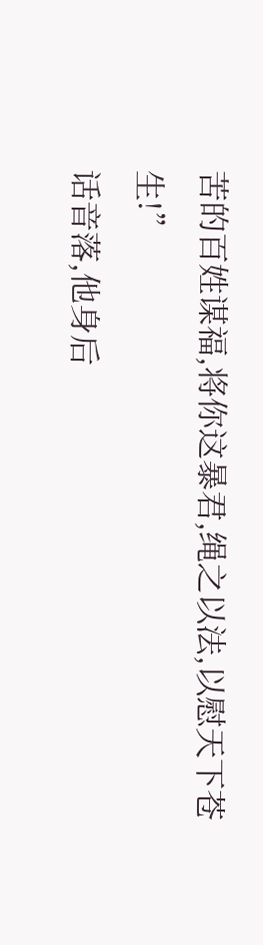苦的百姓谋福,将你这暴君,绳之以法,以慰天下苍生!”
话音落,他身后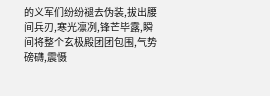的义军们纷纷褪去伪装,拔出腰间兵刃,寒光凛冽,锋芒毕露,瞬间将整个玄极殿团团包围,气势磅礴,震慑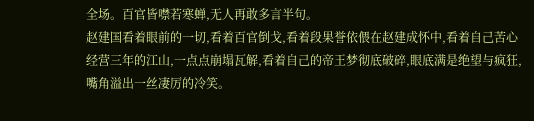全场。百官皆噤若寒蝉,无人再敢多言半句。
赵建国看着眼前的一切,看着百官倒戈,看着段果誉依偎在赵建成怀中,看着自己苦心经营三年的江山,一点点崩塌瓦解,看着自己的帝王梦彻底破碎,眼底满是绝望与疯狂,嘴角溢出一丝凄厉的冷笑。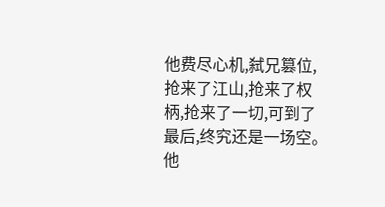他费尽心机,弑兄篡位,抢来了江山,抢来了权柄,抢来了一切,可到了最后,终究还是一场空。他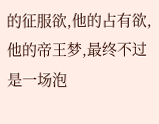的征服欲,他的占有欲,他的帝王梦,最终不过是一场泡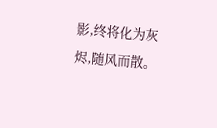影,终将化为灰烬,随风而散。